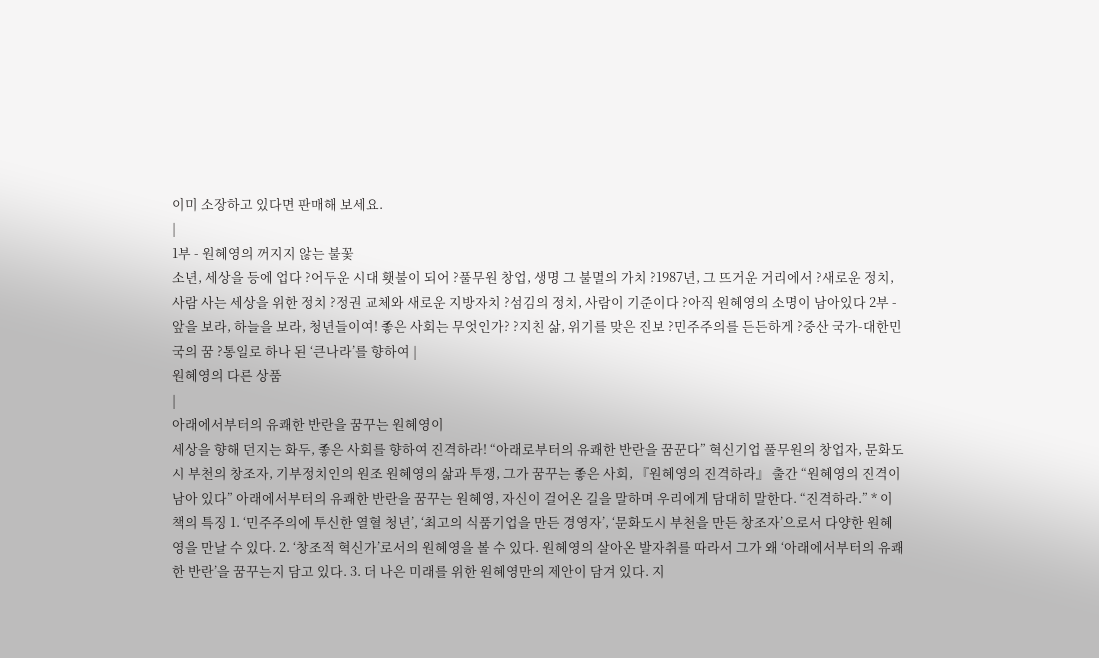이미 소장하고 있다면 판매해 보세요.
|
1부 - 원혜영의 꺼지지 않는 불꽃
소년, 세상을 등에 업다 ?어두운 시대 횃불이 되어 ?풀무원 창업, 생명 그 불멸의 가치 ?1987년, 그 뜨거운 거리에서 ?새로운 정치, 사람 사는 세상을 위한 정치 ?정권 교체와 새로운 지방자치 ?섬김의 정치, 사람이 기준이다 ?아직 원혜영의 소명이 남아있다 2부 - 앞을 보라, 하늘을 보라, 청년들이여! 좋은 사회는 무엇인가? ?지친 삶, 위기를 맞은 진보 ?민주주의를 든든하게 ?중산 국가-대한민국의 꿈 ?통일로 하나 된 ‘큰나라’를 향하여 |
원혜영의 다른 상품
|
아래에서부터의 유쾌한 반란을 꿈꾸는 원혜영이
세상을 향해 던지는 화두, 좋은 사회를 향하여 진격하라! “아래로부터의 유쾌한 반란을 꿈꾼다” 혁신기업 풀무원의 창업자, 문화도시 부천의 창조자, 기부정치인의 원조 원혜영의 삶과 투쟁, 그가 꿈꾸는 좋은 사회, 『원혜영의 진격하라』 출간 “원혜영의 진격이 남아 있다” 아래에서부터의 유쾌한 반란을 꿈꾸는 원혜영, 자신이 걸어온 길을 말하며 우리에게 담대히 말한다. “진격하라.” * 이 책의 특징 1. ‘민주주의에 투신한 열혈 청년’, ‘최고의 식품기업을 만든 경영자’, ‘문화도시 부천을 만든 창조자’으로서 다양한 원혜영을 만날 수 있다. 2. ‘창조적 혁신가’로서의 원혜영을 볼 수 있다. 원혜영의 살아온 발자취를 따라서 그가 왜 ‘아래에서부터의 유쾌한 반란’을 꿈꾸는지 담고 있다. 3. 더 나은 미래를 위한 원혜영만의 제안이 담겨 있다. 지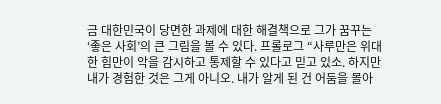금 대한민국이 당면한 과제에 대한 해결책으로 그가 꿈꾸는 ‘좋은 사회’의 큰 그림을 볼 수 있다. 프롤로그 “사루만은 위대한 힘만이 악을 감시하고 통제할 수 있다고 믿고 있소. 하지만 내가 경험한 것은 그게 아니오. 내가 알게 된 건 어둠을 몰아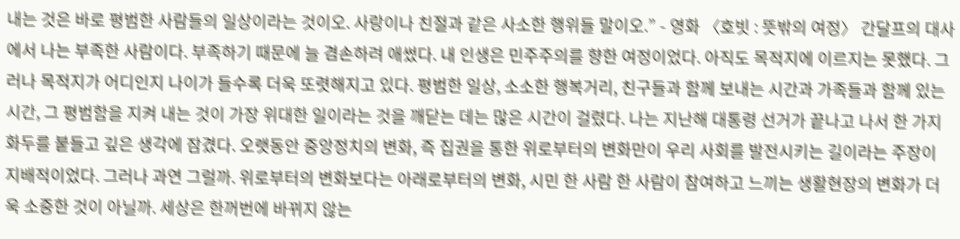내는 것은 바로 평범한 사람들의 일상이라는 것이오. 사랑이나 친절과 같은 사소한 행위들 말이오.” - 영화 〈호빗 : 뜻밖의 여정〉 간달프의 대사에서 나는 부족한 사람이다. 부족하기 때문에 늘 겸손하려 애썼다. 내 인생은 민주주의를 향한 여정이었다. 아직도 목적지에 이르지는 못했다. 그러나 목적지가 어디인지 나이가 들수록 더욱 또렷해지고 있다. 평범한 일상, 소소한 행복거리, 친구들과 함께 보내는 시간과 가족들과 함께 있는 시간, 그 평범함을 지켜 내는 것이 가장 위대한 일이라는 것을 깨닫는 데는 많은 시간이 걸렸다. 나는 지난해 대통령 선거가 끝나고 나서 한 가지 화두를 붙들고 깊은 생각에 잠겼다. 오랫동안 중앙정치의 변화, 즉 집권을 통한 위로부터의 변화만이 우리 사회를 발전시키는 길이라는 주장이 지배적이었다. 그러나 과연 그럴까. 위로부터의 변화보다는 아래로부터의 변화, 시민 한 사람 한 사람이 참여하고 느끼는 생활현장의 변화가 더욱 소중한 것이 아닐까. 세상은 한꺼번에 바뀌지 않는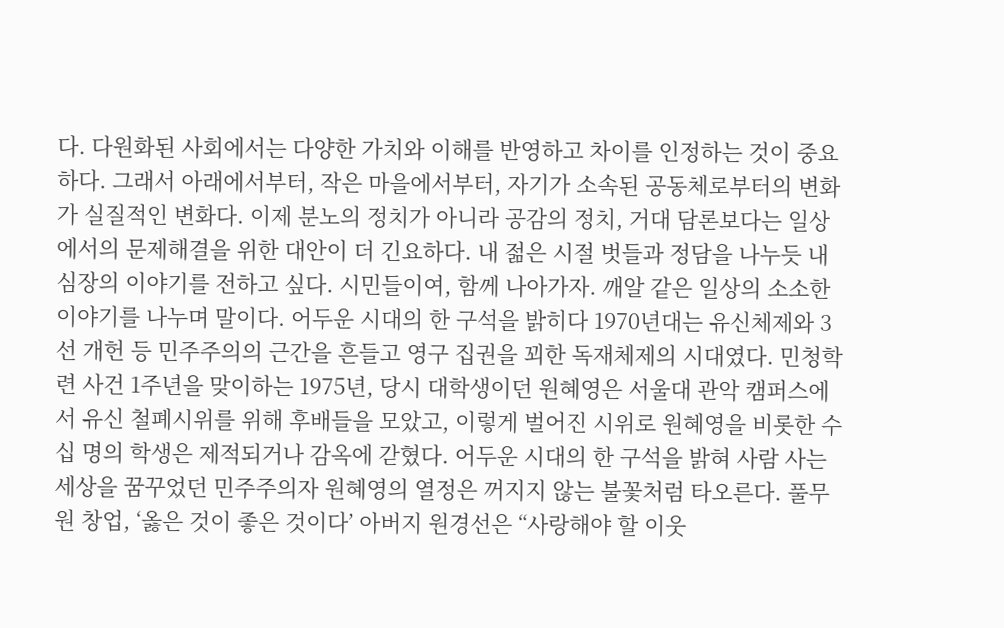다. 다원화된 사회에서는 다양한 가치와 이해를 반영하고 차이를 인정하는 것이 중요하다. 그래서 아래에서부터, 작은 마을에서부터, 자기가 소속된 공동체로부터의 변화가 실질적인 변화다. 이제 분노의 정치가 아니라 공감의 정치, 거대 담론보다는 일상에서의 문제해결을 위한 대안이 더 긴요하다. 내 젊은 시절 벗들과 정담을 나누듯 내 심장의 이야기를 전하고 싶다. 시민들이여, 함께 나아가자. 깨알 같은 일상의 소소한 이야기를 나누며 말이다. 어두운 시대의 한 구석을 밝히다 1970년대는 유신체제와 3선 개헌 등 민주주의의 근간을 흔들고 영구 집권을 꾀한 독재체제의 시대였다. 민청학련 사건 1주년을 맞이하는 1975년, 당시 대학생이던 원혜영은 서울대 관악 캠퍼스에서 유신 철폐시위를 위해 후배들을 모았고, 이렇게 벌어진 시위로 원혜영을 비롯한 수십 명의 학생은 제적되거나 감옥에 갇혔다. 어두운 시대의 한 구석을 밝혀 사람 사는 세상을 꿈꾸었던 민주주의자 원혜영의 열정은 꺼지지 않는 불꽃처럼 타오른다. 풀무원 창업, ‘옳은 것이 좋은 것이다’ 아버지 원경선은 “사랑해야 할 이웃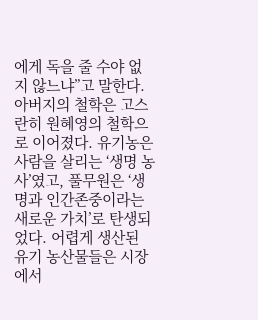에게 독을 줄 수야 없지 않느냐”고 말한다. 아버지의 철학은 고스란히 원혜영의 철학으로 이어졌다. 유기농은 사람을 살리는 ‘생명 농사’였고, 풀무원은 ‘생명과 인간존중이라는 새로운 가치’로 탄생되었다. 어렵게 생산된 유기 농산물들은 시장에서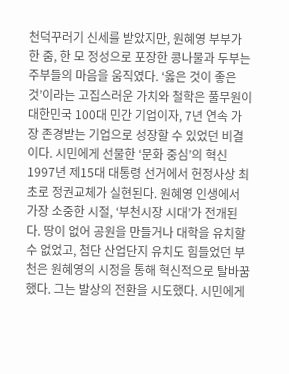천덕꾸러기 신세를 받았지만, 원혜영 부부가 한 줌, 한 모 정성으로 포장한 콩나물과 두부는 주부들의 마음을 움직였다. ‘옳은 것이 좋은 것’이라는 고집스러운 가치와 철학은 풀무원이 대한민국 100대 민간 기업이자, 7년 연속 가장 존경받는 기업으로 성장할 수 있었던 비결이다. 시민에게 선물한 ‘문화 중심’의 혁신 1997년 제15대 대통령 선거에서 헌정사상 최초로 정권교체가 실현된다. 원혜영 인생에서 가장 소중한 시절, ‘부천시장 시대’가 전개된다. 땅이 없어 공원을 만들거나 대학을 유치할 수 없었고, 첨단 산업단지 유치도 힘들었던 부천은 원혜영의 시정을 통해 혁신적으로 탈바꿈했다. 그는 발상의 전환을 시도했다. 시민에게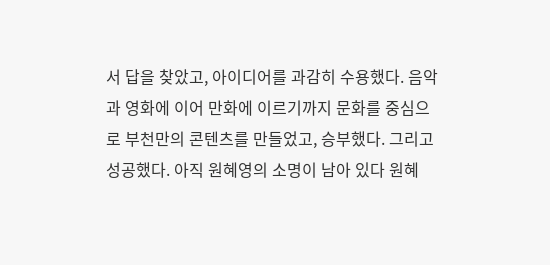서 답을 찾았고, 아이디어를 과감히 수용했다. 음악과 영화에 이어 만화에 이르기까지 문화를 중심으로 부천만의 콘텐츠를 만들었고, 승부했다. 그리고 성공했다. 아직 원혜영의 소명이 남아 있다 원혜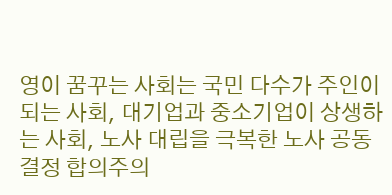영이 꿈꾸는 사회는 국민 다수가 주인이 되는 사회, 대기업과 중소기업이 상생하는 사회, 노사 대립을 극복한 노사 공동 결정 합의주의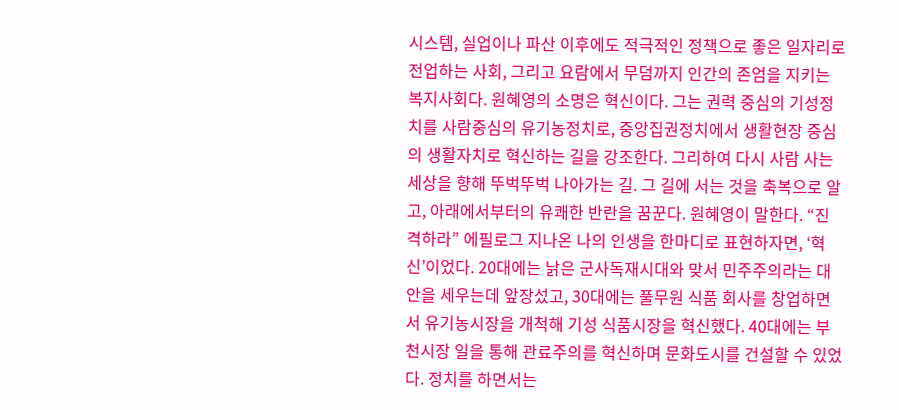시스템, 실업이나 파산 이후에도 적극적인 정책으로 좋은 일자리로 전업하는 사회, 그리고 요람에서 무덤까지 인간의 존엄을 지키는 복지사회다. 원혜영의 소명은 혁신이다. 그는 권력 중심의 기성정치를 사람중심의 유기농정치로, 중앙집권정치에서 생활현장 중심의 생활자치로 혁신하는 길을 강조한다. 그리하여 다시 사람 사는 세상을 향해 뚜벅뚜벅 나아가는 길. 그 길에 서는 것을 축복으로 알고, 아래에서부터의 유쾌한 반란을 꿈꾼다. 원혜영이 말한다. “진격하라” 에필로그 지나온 나의 인생을 한마디로 표현하자면, ‘혁신’이었다. 20대에는 낡은 군사독재시대와 맞서 민주주의라는 대안을 세우는데 앞장섰고, 30대에는 풀무원 식품 회사를 창업하면서 유기농시장을 개척해 기성 식품시장을 혁신했다. 40대에는 부천시장 일을 통해 관료주의를 혁신하며 문화도시를 건설할 수 있었다. 정치를 하면서는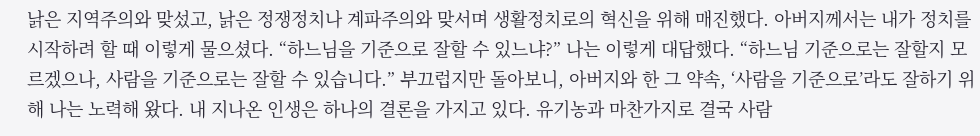낡은 지역주의와 맞섰고, 낡은 정쟁정치나 계파주의와 맞서며 생활정치로의 혁신을 위해 매진했다. 아버지께서는 내가 정치를 시작하려 할 때 이렇게 물으셨다. “하느님을 기준으로 잘할 수 있느냐?” 나는 이렇게 대답했다. “하느님 기준으로는 잘할지 모르겠으나, 사람을 기준으로는 잘할 수 있습니다.” 부끄럽지만 돌아보니, 아버지와 한 그 약속, ‘사람을 기준으로’라도 잘하기 위해 나는 노력해 왔다. 내 지나온 인생은 하나의 결론을 가지고 있다. 유기농과 마찬가지로 결국 사람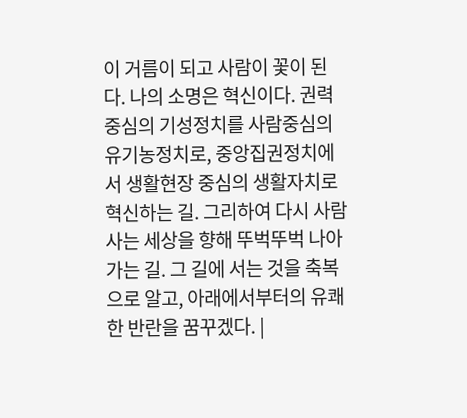이 거름이 되고 사람이 꽃이 된다. 나의 소명은 혁신이다. 권력중심의 기성정치를 사람중심의 유기농정치로, 중앙집권정치에서 생활현장 중심의 생활자치로 혁신하는 길. 그리하여 다시 사람사는 세상을 향해 뚜벅뚜벅 나아가는 길. 그 길에 서는 것을 축복으로 알고, 아래에서부터의 유쾌한 반란을 꿈꾸겠다. |